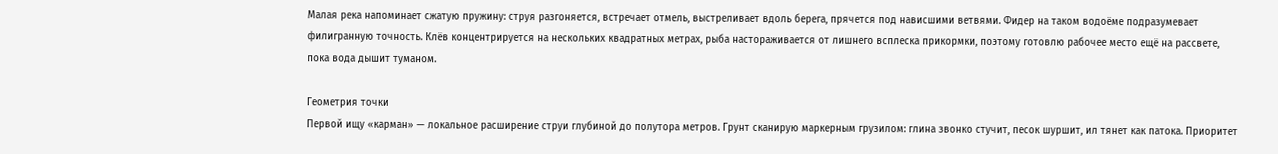Малая река напоминает сжатую пружину: струя разгоняется, встречает отмель, выстреливает вдоль берега, прячется под нависшими ветвями. Фидер на таком водоёме подразумевает филигранную точность. Клёв концентрируется на нескольких квадратных метрах, рыба настораживается от лишнего всплеска прикормки, поэтому готовлю рабочее место ещё на рассвете, пока вода дышит туманом.

Геометрия точки
Первой ищу «карман» — локальное расширение струи глубиной до полутора метров. Грунт сканирую маркерным грузилом: глина звонко стучит, песок шуршит, ил тянет как патока. Приоритет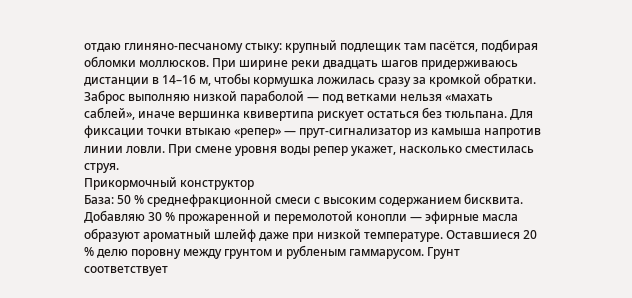отдаю глиняно-песчаному стыку: крупный подлещик там пасётся, подбирая обломки моллюсков. При ширине реки двадцать шагов придерживаюсь дистанции в 14–16 м, чтобы кормушка ложилась сразу за кромкой обратки. Заброс выполняю низкой параболой — под ветками нельзя «махать саблей», иначе вершинка квивертипа рискует остаться без тюльпана. Для фиксации точки втыкаю «репер» — прут-сигнализатор из камыша напротив линии ловли. При смене уровня воды репер укажет, насколько сместилась струя.
Прикормочный конструктор
База: 50 % среднефракционной смеси с высоким содержанием бисквита. Добавляю 30 % прожаренной и перемолотой конопли — эфирные масла образуют ароматный шлейф даже при низкой температуре. Оставшиеся 20 % делю поровну между грунтом и рубленым гаммарусом. Грунт соответствует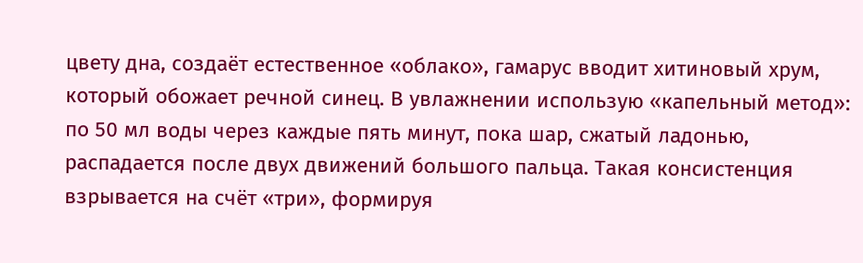цвету дна, создаёт естественное «облако», гамарус вводит хитиновый хрум, который обожает речной синец. В увлажнении использую «капельный метод»: по 50 мл воды через каждые пять минут, пока шар, сжатый ладонью, распадается после двух движений большого пальца. Такая консистенция взрывается на счёт «три», формируя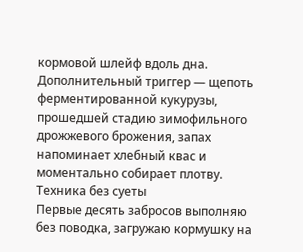кормовой шлейф вдоль дна. Дополнительный триггер — щепоть ферментированной кукурузы, прошедшей стадию зимофильного дрожжевого брожения, запах напоминает хлебный квас и моментально собирает плотву.
Техника без суеты
Первые десять забросов выполняю без поводка, загружаю кормушку на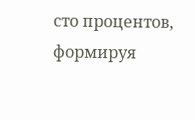сто процентов, формируя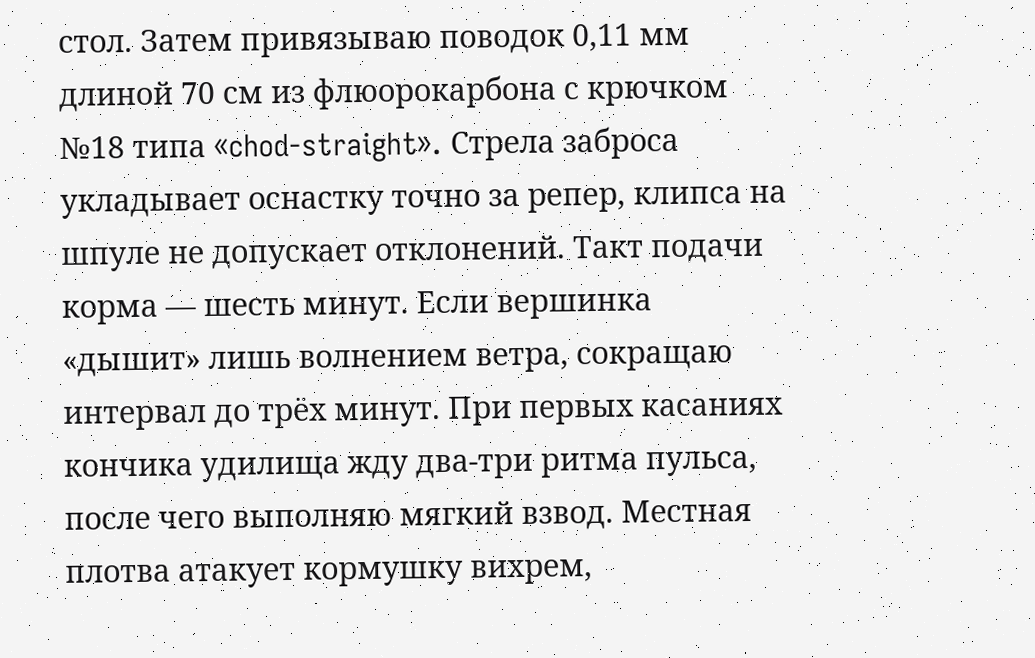стол. Затем привязываю поводок 0,11 мм длиной 70 см из флюорокарбона с крючком №18 типа «chod-straight». Стрела заброса укладывает оснастку точно за репер, клипса на шпуле не допускает отклонений. Такт подачи корма — шесть минут. Если вершинка «дышит» лишь волнением ветра, сокращаю интервал до трёх минут. При первых касаниях кончика удилища жду два-три ритма пульса, после чего выполняю мягкий взвод. Местная плотва атакует кормушку вихрем,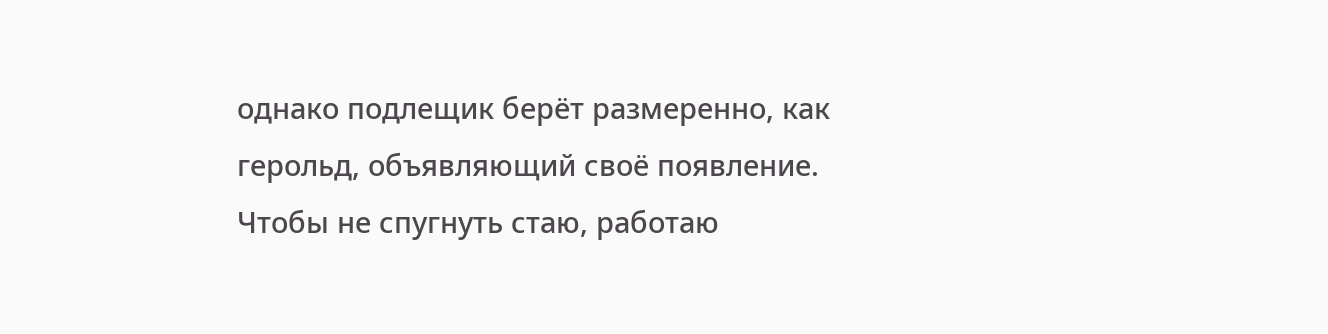однако подлещик берёт размеренно, как герольд, объявляющий своё появление. Чтобы не спугнуть стаю, работаю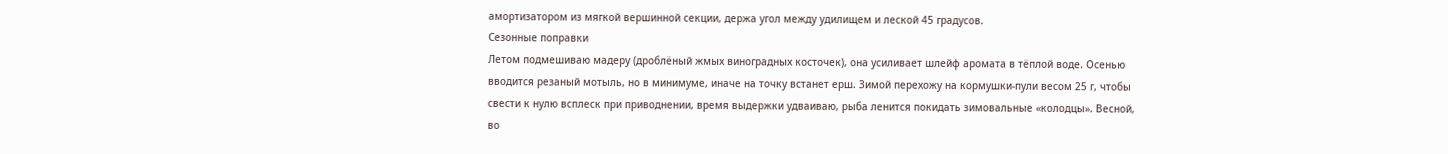амортизатором из мягкой вершинной секции, держа угол между удилищем и леской 45 градусов.
Сезонные поправки
Летом подмешиваю мадеру (дроблёный жмых виноградных косточек), она усиливает шлейф аромата в тёплой воде. Осенью вводится резаный мотыль, но в минимуме, иначе на точку встанет ерш. Зимой перехожу на кормушки-пули весом 25 г, чтобы свести к нулю всплеск при приводнении, время выдержки удваиваю, рыба ленится покидать зимовальные «колодцы». Весной, во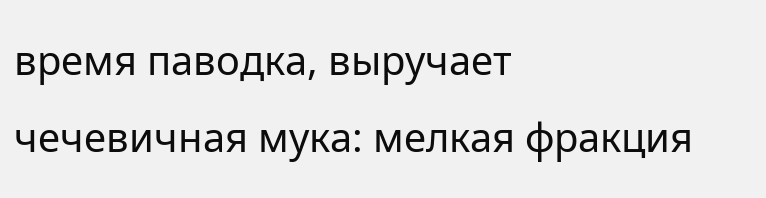время паводка, выручает чечевичная мука: мелкая фракция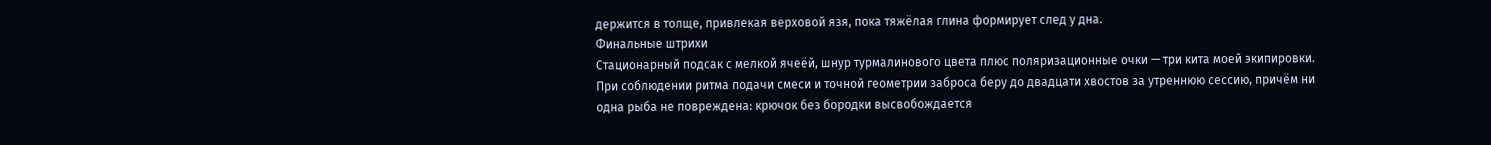держится в толще, привлекая верховой язя, пока тяжёлая глина формирует след у дна.
Финальные штрихи
Стационарный подсак с мелкой ячеёй, шнур турмалинового цвета плюс поляризационные очки — три кита моей экипировки. При соблюдении ритма подачи смеси и точной геометрии заброса беру до двадцати хвостов за утреннюю сессию, причём ни одна рыба не повреждена: крючок без бородки высвобождается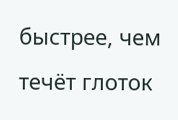быстрее, чем течёт глоток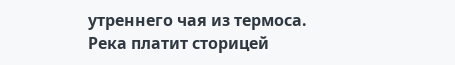утреннего чая из термоса. Река платит сторицей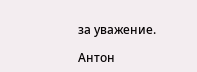за уважение.

Антон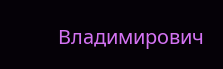Владимирович